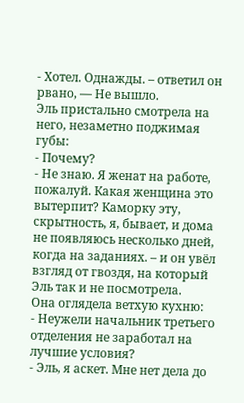- Хотел. Однажды. – ответил он рвано, — Не вышло.
Эль пристально смотрела на него, незаметно поджимая губы:
- Почему?
- Не знаю. Я женат на работе, пожалуй. Какая женщина это вытерпит? Каморку эту, скрытность, я, бывает, и дома не появляюсь несколько дней, когда на заданиях. – и он увёл взгляд от гвоздя, на который Эль так и не посмотрела.
Она оглядела ветхую кухню:
- Неужели начальник третьего отделения не заработал на лучшие условия?
- Эль, я аскет. Мне нет дела до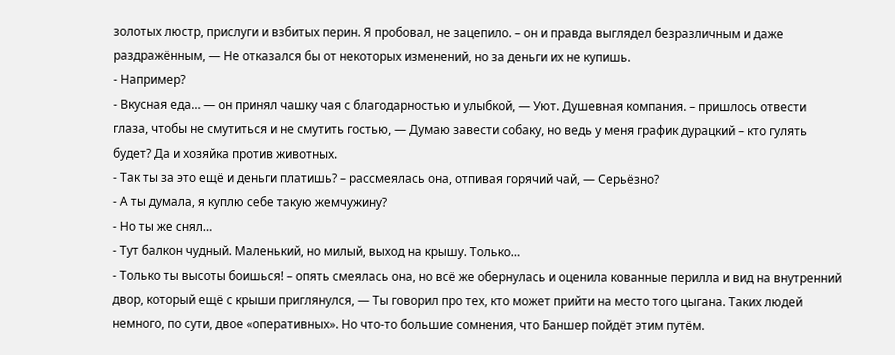золотых люстр, прислуги и взбитых перин. Я пробовал, не зацепило. – он и правда выглядел безразличным и даже раздражённым, — Не отказался бы от некоторых изменений, но за деньги их не купишь.
- Например?
- Вкусная еда… — он принял чашку чая с благодарностью и улыбкой, — Уют. Душевная компания. – пришлось отвести глаза, чтобы не смутиться и не смутить гостью, — Думаю завести собаку, но ведь у меня график дурацкий – кто гулять будет? Да и хозяйка против животных.
- Так ты за это ещё и деньги платишь? – рассмеялась она, отпивая горячий чай, — Серьёзно?
- А ты думала, я куплю себе такую жемчужину?
- Но ты же снял…
- Тут балкон чудный. Маленький, но милый, выход на крышу. Только…
- Только ты высоты боишься! – опять смеялась она, но всё же обернулась и оценила кованные перилла и вид на внутренний двор, который ещё с крыши приглянулся, — Ты говорил про тех, кто может прийти на место того цыгана. Таких людей немного, по сути, двое «оперативных». Но что-то большие сомнения, что Баншер пойдёт этим путём.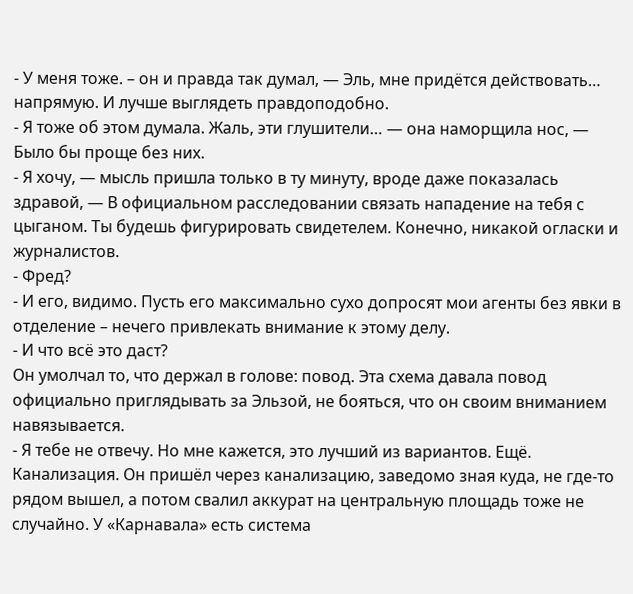- У меня тоже. – он и правда так думал, — Эль, мне придётся действовать… напрямую. И лучше выглядеть правдоподобно.
- Я тоже об этом думала. Жаль, эти глушители… — она наморщила нос, — Было бы проще без них.
- Я хочу, — мысль пришла только в ту минуту, вроде даже показалась здравой, — В официальном расследовании связать нападение на тебя с цыганом. Ты будешь фигурировать свидетелем. Конечно, никакой огласки и журналистов.
- Фред?
- И его, видимо. Пусть его максимально сухо допросят мои агенты без явки в отделение – нечего привлекать внимание к этому делу.
- И что всё это даст?
Он умолчал то, что держал в голове: повод. Эта схема давала повод официально приглядывать за Эльзой, не бояться, что он своим вниманием навязывается.
- Я тебе не отвечу. Но мне кажется, это лучший из вариантов. Ещё. Канализация. Он пришёл через канализацию, заведомо зная куда, не где-то рядом вышел, а потом свалил аккурат на центральную площадь тоже не случайно. У «Карнавала» есть система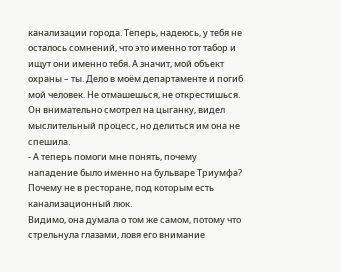канализации города. Теперь, надеюсь, у тебя не осталось сомнений, что это именно тот табор и ищут они именно тебя. А значит, мой объект охраны – ты. Дело в моём департаменте и погиб мой человек. Не отмашешься, не открестишься.
Он внимательно смотрел на цыганку, видел мыслительный процесс, но делиться им она не спешила.
- А теперь помоги мне понять, почему нападение было именно на бульваре Триумфа? Почему не в ресторане, под которым есть канализационный люк.
Видимо, она думала о том же самом, потому что стрельнула глазами, ловя его внимание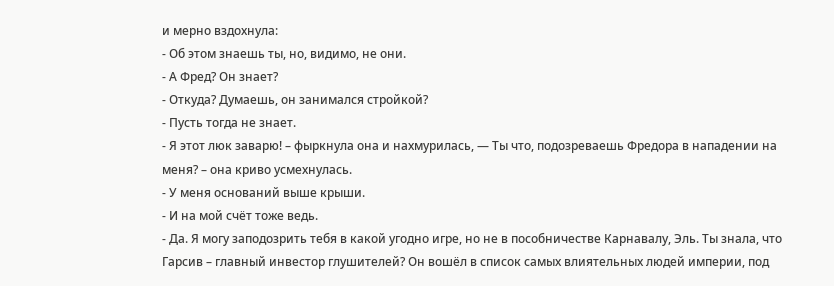и мерно вздохнула:
- Об этом знаешь ты, но, видимо, не они.
- А Фред? Он знает?
- Откуда? Думаешь, он занимался стройкой?
- Пусть тогда не знает.
- Я этот люк заварю! – фыркнула она и нахмурилась, — Ты что, подозреваешь Фредора в нападении на меня? – она криво усмехнулась.
- У меня оснований выше крыши.
- И на мой счёт тоже ведь.
- Да. Я могу заподозрить тебя в какой угодно игре, но не в пособничестве Карнавалу, Эль. Ты знала, что Гарсив – главный инвестор глушителей? Он вошёл в список самых влиятельных людей империи, под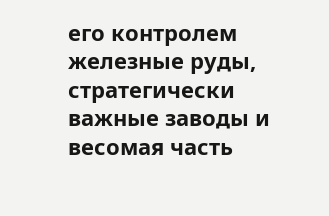его контролем железные руды, стратегически важные заводы и весомая часть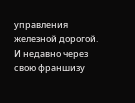управления железной дорогой. И недавно через свою франшизу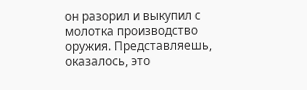он разорил и выкупил с молотка производство оружия. Представляешь, оказалось, это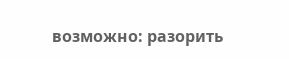возможно: разорить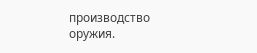производство оружия.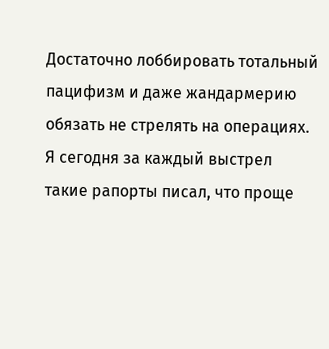Достаточно лоббировать тотальный пацифизм и даже жандармерию обязать не стрелять на операциях. Я сегодня за каждый выстрел такие рапорты писал, что проще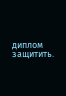диплом защитить.